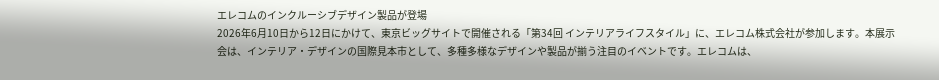エレコムのインクルーシブデザイン製品が登場
2026年6月10日から12日にかけて、東京ビッグサイトで開催される「第34回 インテリアライフスタイル」に、エレコム株式会社が参加します。本展示会は、インテリア・デザインの国際見本市として、多種多様なデザインや製品が揃う注目のイベントです。エレコムは、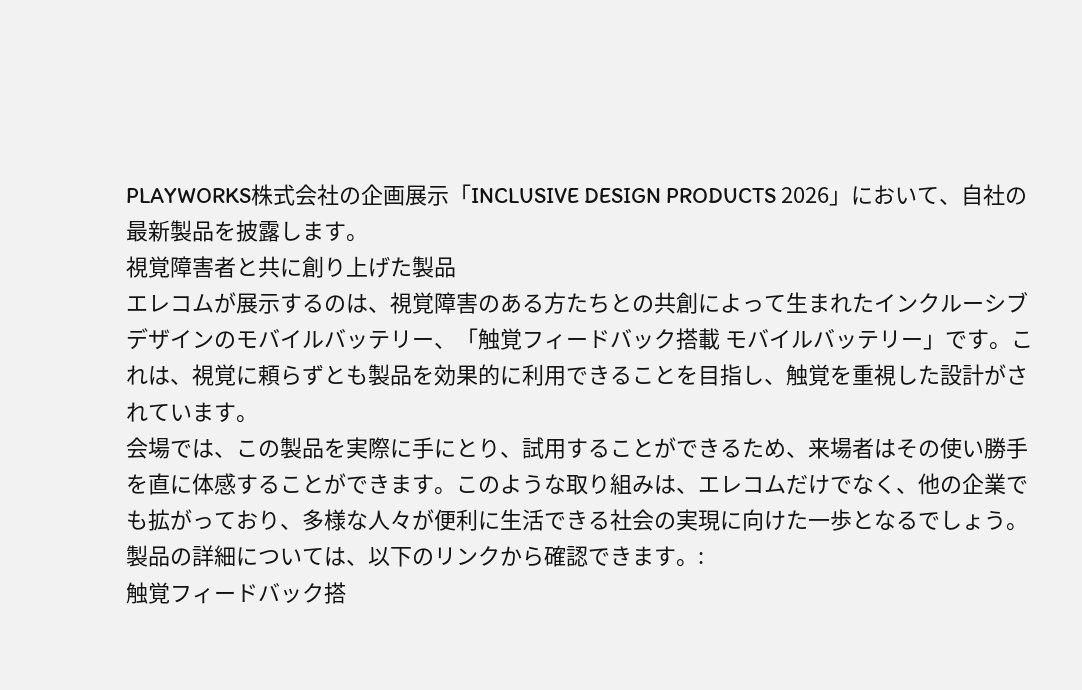PLAYWORKS株式会社の企画展示「INCLUSIVE DESIGN PRODUCTS 2026」において、自社の最新製品を披露します。
視覚障害者と共に創り上げた製品
エレコムが展示するのは、視覚障害のある方たちとの共創によって生まれたインクルーシブデザインのモバイルバッテリー、「触覚フィードバック搭載 モバイルバッテリー」です。これは、視覚に頼らずとも製品を効果的に利用できることを目指し、触覚を重視した設計がされています。
会場では、この製品を実際に手にとり、試用することができるため、来場者はその使い勝手を直に体感することができます。このような取り組みは、エレコムだけでなく、他の企業でも拡がっており、多様な人々が便利に生活できる社会の実現に向けた一歩となるでしょう。
製品の詳細については、以下のリンクから確認できます。:
触覚フィードバック搭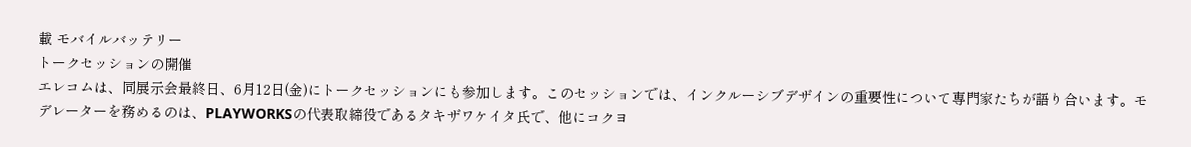載 モバイルバッテリー
トークセッションの開催
エレコムは、同展示会最終日、6月12日(金)にトークセッションにも参加します。このセッションでは、インクルーシブデザインの重要性について専門家たちが語り合います。モデレーターを務めるのは、PLAYWORKSの代表取締役であるタキザワケイタ氏で、他にコクヨ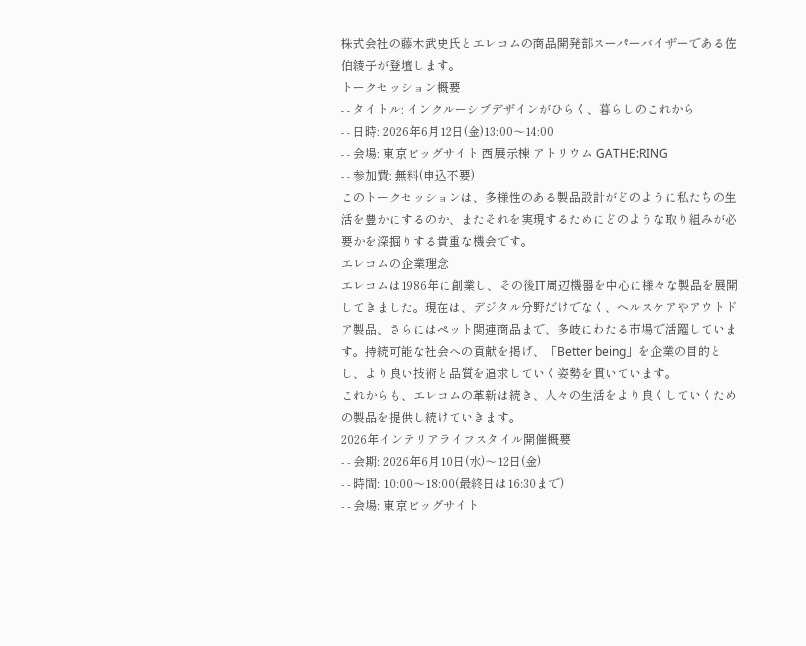株式会社の藤木武史氏とエレコムの商品開発部スーパーバイザーである佐伯綾子が登壇します。
トークセッション概要
- - タイトル: インクルーシブデザインがひらく、暮らしのこれから
- - 日時: 2026年6月12日(金)13:00〜14:00
- - 会場: 東京ビッグサイト 西展示棟 アトリウム GATHE:RING
- - 参加費: 無料(申込不要)
このトークセッションは、多様性のある製品設計がどのように私たちの生活を豊かにするのか、またそれを実現するためにどのような取り組みが必要かを深掘りする貴重な機会です。
エレコムの企業理念
エレコムは1986年に創業し、その後IT周辺機器を中心に様々な製品を展開してきました。現在は、デジタル分野だけでなく、ヘルスケアやアウトドア製品、さらにはペット関連商品まで、多岐にわたる市場で活躍しています。持続可能な社会への貢献を掲げ、「Better being」を企業の目的とし、より良い技術と品質を追求していく姿勢を貫いています。
これからも、エレコムの革新は続き、人々の生活をより良くしていくための製品を提供し続けていきます。
2026年インテリアライフスタイル開催概要
- - 会期: 2026年6月10日(水)〜12日(金)
- - 時間: 10:00〜18:00(最終日は16:30まで)
- - 会場: 東京ビッグサイト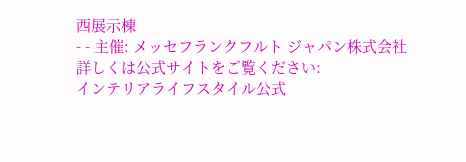西展示棟
- - 主催: メッセフランクフルト ジャパン株式会社
詳しくは公式サイトをご覧ください:
インテリアライフスタイル公式